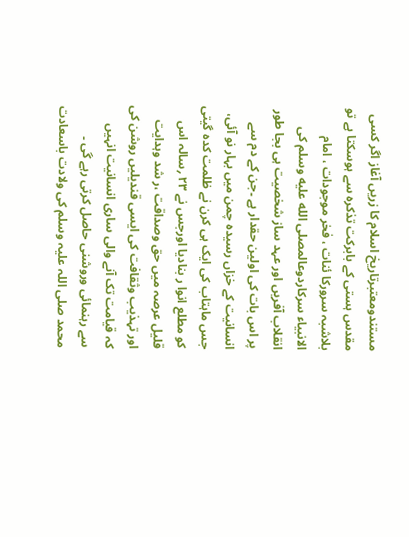مستندومعتبرتاریخ اسلام کا زریں آغاز اگر کسی مقدس ہستی کے بابرکت تذکرہ سے ہوسکتا ہے تو بلاشبہ سرورکا ئنات ، فخر موجودات ، امام الانبیاء سرکاردوعالمصلى الله عليه وسلم کی انقلاب آفریں اور عہد ساز شخصیت ہی بجا طور پر اس بات کی اولین حقدار ہے ۔جن کے دم سے انسانیت کے خزاں رسیدہ چمن میں بہار نو آئی، جس ماہتاب کی ایک ہی کرن نے ظلمت کدہ گیتی کو مطلع انوا ر بنادیا اورجس نے ۲۳ ؍سالہ اس قلیل عرصہ میں حق وصداقت ،ر شد وہدایت اور تہذیب وثقافت کی ایسی قندیلیں روشن کی کہ قیامت تک آنے والی ساری انسانیت انہیں سے رہنمائی وروشنی حاصل کرتی رہے گی ۔
محمد صلی اللہ علیہ وسلم کی ولادت باسعادت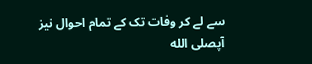سے لے کر وفات تک کے تمام احوال نیز آپصلى الله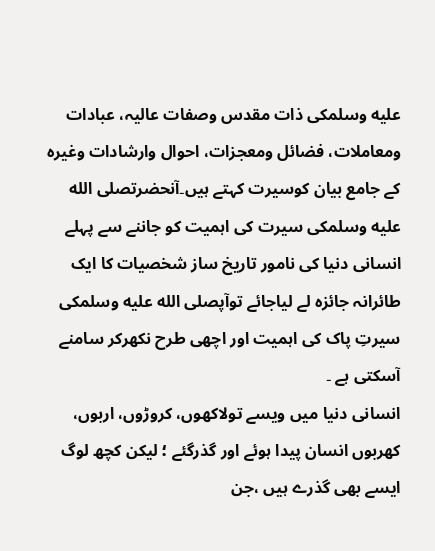عليه وسلمکی ذات مقدس وصفات عالیہ، عبادات ومعاملات، فضائل ومعجزات، احوال وارشادات وغیرہ کے جامع بیان کوسیرت کہتے ہیں۔آنحضرتصلى الله عليه وسلمکی سیرت کی اہمیت کو جاننے سے پہلے انسانی دنیا کی نامور تاریخ ساز شخصیات کا ایک طائرانہ جائزہ لے لیاجائے توآپصلى الله عليه وسلمکی سیرتِ پاک کی اہمیت اور اچھی طرح نکھرکر سامنے آسکتی ہے ۔
انسانی دنیا میں ویسے تولاکھوں، کروڑوں، اربوں، کھربوں انسان پیدا ہوئے اور گذرگئے ؛ لیکن کچھ لوگ ایسے بھی گذرے ہیں ،جن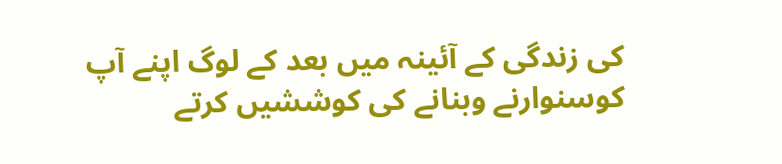کی زندگی کے آئینہ میں بعد کے لوگ اپنے آپ کوسنوارنے وبنانے کی کوششیں کرتے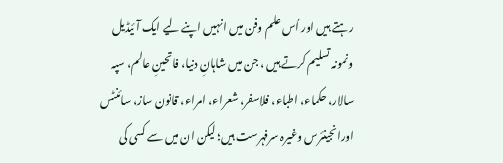رہتے ہیں اور اُس علم وفن میں انہیں اپنے لیے ایک آئیڈیل ونمونہ تسلیم کرتے ہیں ، جن میں شاہانِ دنیا، فاتحینِ عالم، سپہ سالار، حکماء، اطباء، فلاسفر، شعراء، امراء، قانون ساز، سائنٹس اورانجینئرس وغیرہ سرفہرست ہیں؛ لیکن ان میں سے کسی کی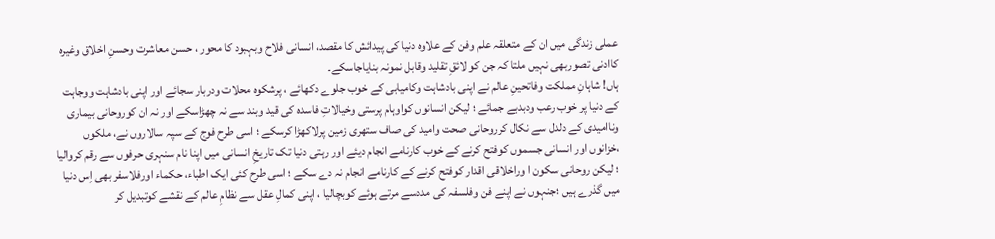عملی زندگی میں ان کے متعلقہ علم وفن کے علاوہ دنیا کی پیدائش کا مقصد، انسانی فلاح وبہبود کا محور ، حسن معاشرت وحسنِ اخلاق وغیرہ کاادنی تصوربھی نہیں ملتا کہ جن کو لائقِ تقلید وقابل نمونہ بنایاجاسکے۔
ہاں! شاہانِ مملکت وفاتحینِ عالم نے اپنی بادشاہت وکامیابی کے خوب جلوے دکھائے ، پرشکوہ محلات ودربار سجائے اور اپنی بادشاہت ووجاہت کے دنیا پر خوب رعب ودبدبے جمائے ؛ لیکن انسانوں کواوہام پرستی وخیالاتِ فاسدہ کی قید وبند سے نہ چھڑاسکے اور نہ ان کوروحانی بیماری وناامیدی کے دلدل سے نکال کرروحانی صحت وامید کی صاف ستھری زمین پرلاکھڑا کرسکے ؛ اسی طرح فوج کے سپہ سالاروں نے، ملکوں ،خزانوں اور انسانی جسموں کوفتح کرنے کے خوب کارنامے انجام دیئے اور رہتی دنیا تک تاریخِ انسانی میں اپنا نام سنہری حرفوں سے رقم کروالیا ؛ لیکن روحانی سکون ا وراخلاقی اقدار کوفتح کرنے کے کارنامے انجام نہ دے سکے ؛ اسی طرح کئی ایک اطباء، حکماء اورفلاسفر بھی اِس دنیا میں گذرے ہیں ؛جنہوں نے اپنے فن وفلسفہ کی مددسے مرتے ہوئے کوبچالیا ، اپنی کمالِ عقل سے نظامِ عالم کے نقشے کوتبدیل کر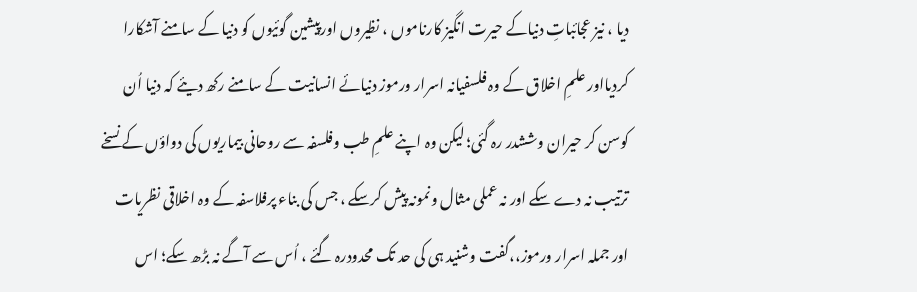دیا ، نیز عجائباتِ دنیاکے حیرت انگیز کارناموں ، نظیروں اورپیشین گوئیوں کو دنیا کے سامنے آشکارا کردیااور علمِ اخلاق کے وہ فلسفیانہ اسرار ورموز دنیائے انسانیت کے سامنے رکھ دیئے کہ دنیا اُن کوسن کر حیران وششدر رہ گئی؛ لیکن وہ اپنے علمِ طب وفلسفہ سے روحانی بیماریوں کی دواؤں کے نسخے ترتیب نہ دے سکے اور نہ عملی مثال ونمونہ پیش کرسکے ، جس کی بناء پرفلاسفہ کے وہ اخلاقی نظریات اور جملہ اسرار ورموز،،گفت وشنید ہی کی حد تک محدودرہ گئے ، اُس سے آگے نہ بڑھ سکے؛ اس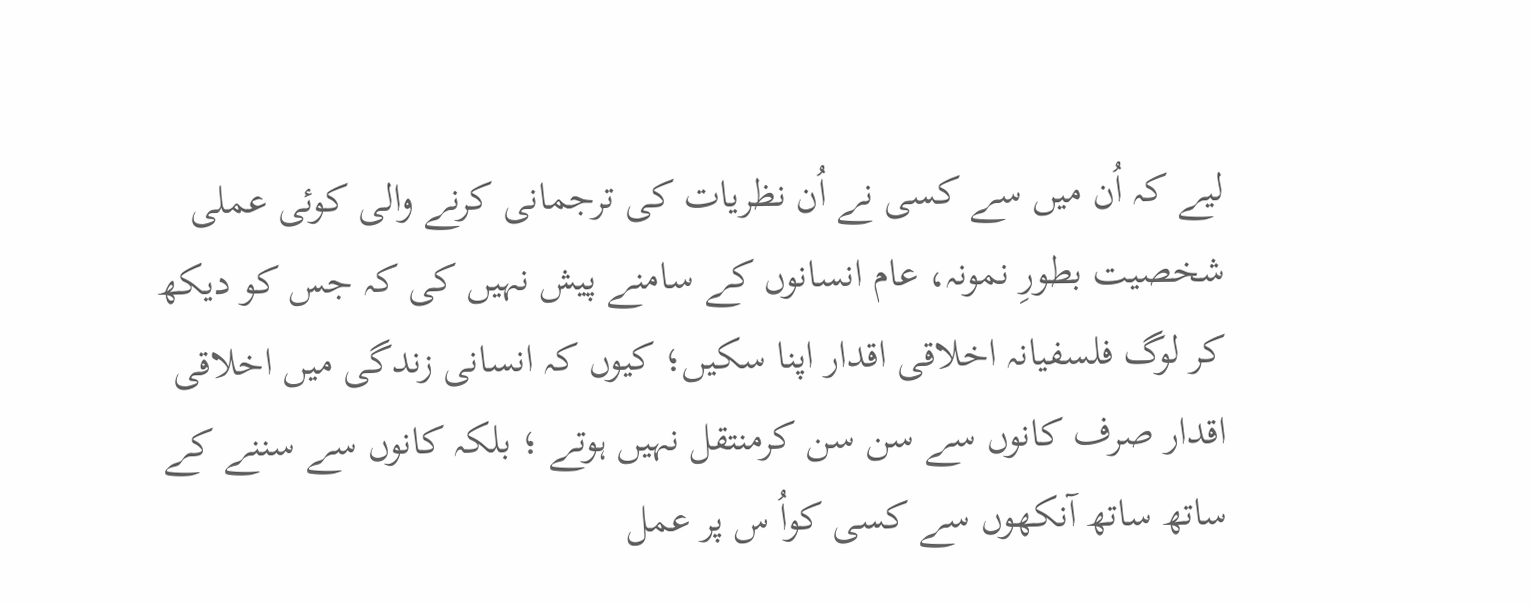لیے کہ اُن میں سے کسی نے اُن نظریات کی ترجمانی کرنے والی کوئی عملی شخصیت بطورِ نمونہ، عام انسانوں کے سامنے پیش نہیں کی کہ جس کو دیکھ کر لوگ فلسفیانہ اخلاقی اقدار اپنا سکیں؛ کیوں کہ انسانی زندگی میں اخلاقی اقدار صرف کانوں سے سن سن کرمنتقل نہیں ہوتے ؛ بلکہ کانوں سے سننے کے ساتھ ساتھ آنکھوں سے کسی کواُ س پر عمل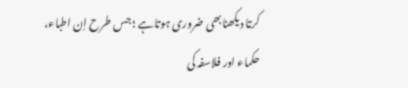کرتا دیکھنابھی ضروری ہوتاہے ؛ جس طرح اِن اطباء، حکماء اور فلاسفہ کی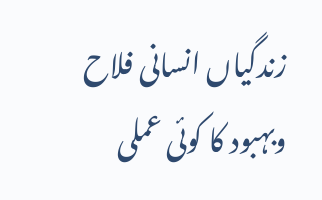زندگیاں انسانی فلاح وبہبود کا کوئی عملی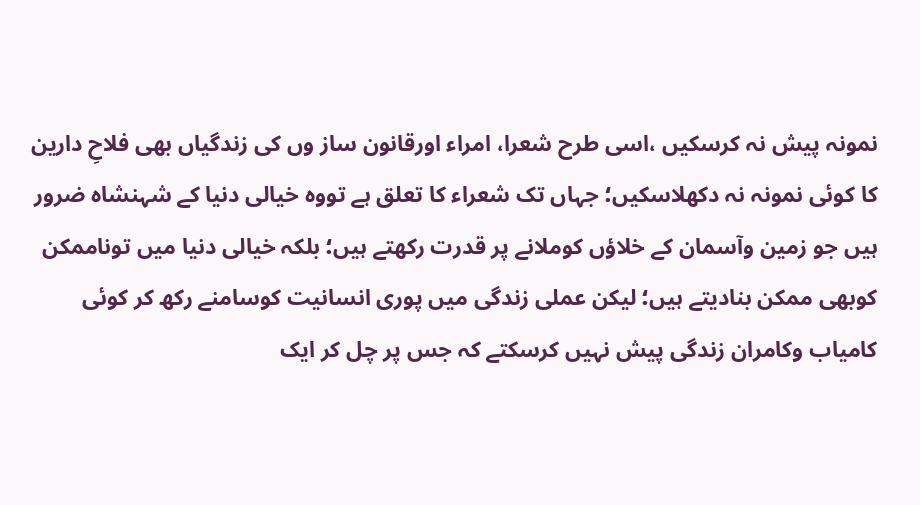نمونہ پیش نہ کرسکیں ،اسی طرح شعرا، امراء اورقانون ساز وں کی زندگیاں بھی فلاحِ دارین کا کوئی نمونہ نہ دکھلاسکیں؛ جہاں تک شعراء کا تعلق ہے تووہ خیالی دنیا کے شہنشاہ ضرور ہیں جو زمین وآسمان کے خلاؤں کوملانے پر قدرت رکھتے ہیں؛ بلکہ خیالی دنیا میں توناممکن کوبھی ممکن بنادیتے ہیں؛ لیکن عملی زندگی میں پوری انسانیت کوسامنے رکھ کر کوئی کامیاب وکامران زندگی پیش نہیں کرسکتے کہ جس پر چل کر ایک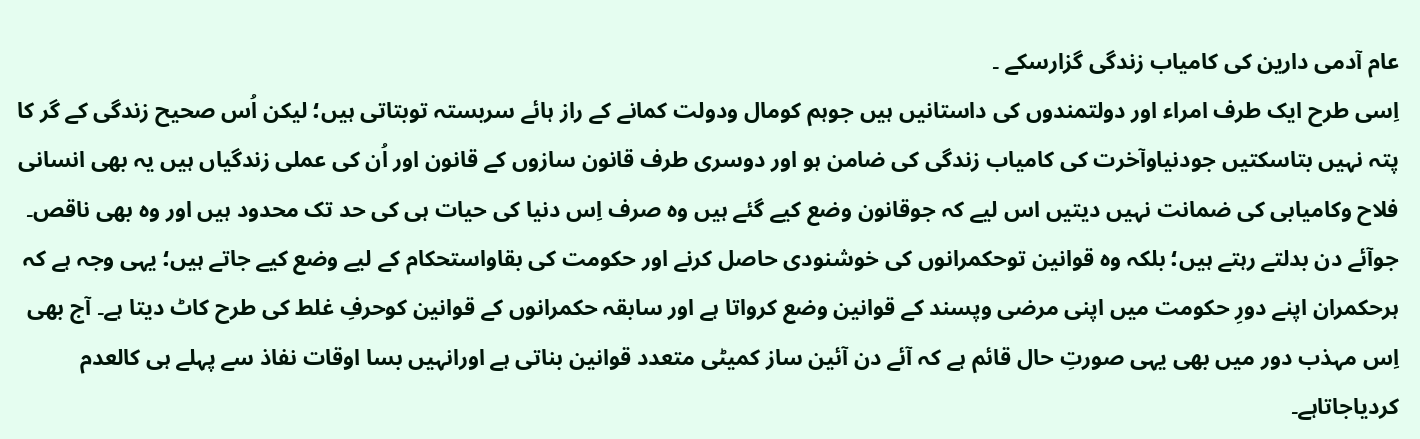عام آدمی دارین کی کامیاب زندگی گزارسکے ۔
اِسی طرح ایک طرف امراء اور دولتمندوں کی داستانیں ہیں جوہم کومال ودولت کمانے کے راز ہائے سربستہ توبتاتی ہیں؛ لیکن اُس صحیح زندگی کے گر کا پتہ نہیں بتاسکتیں جودنیاوآخرت کی کامیاب زندگی کی ضامن ہو اور دوسری طرف قانون سازوں کے قانون اور اُن کی عملی زندگیاں ہیں یہ بھی انسانی فلاح وکامیابی کی ضمانت نہیں دیتیں اس لیے کہ جوقانون وضع کیے گئے ہیں وہ صرف اِس دنیا کی حیات ہی کی حد تک محدود ہیں اور وہ بھی ناقص۔ جوآئے دن بدلتے رہتے ہیں؛ بلکہ وہ قوانین توحکمرانوں کی خوشنودی حاصل کرنے اور حکومت کی بقاواستحکام کے لیے وضع کیے جاتے ہیں؛ یہی وجہ ہے کہ ہرحکمران اپنے دورِ حکومت میں اپنی مرضی وپسند کے قوانین وضع کرواتا ہے اور سابقہ حکمرانوں کے قوانین کوحرفِ غلط کی طرح کاٹ دیتا ہے۔ آج بھی اِس مہذب دور میں بھی یہی صورتِ حال قائم ہے کہ آئے دن آئین ساز کمیٹی متعدد قوانین بناتی ہے اورانہیں بسا اوقات نفاذ سے پہلے ہی کالعدم کردیاجاتاہے۔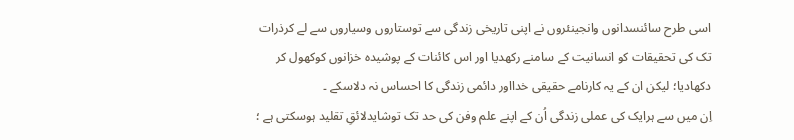اسی طرح سائنسدانوں وانجینئروں نے اپنی تاریخی زندگی سے توستاروں وسیاروں سے لے کرذرات تک کی تحقیقات کو انسانیت کے سامنے رکھدیا اور اس کائنات کے پوشیدہ خزانوں کوکھول کر دکھادیا؛ لیکن ان کے یہ کارنامے حقیقی خدااور دائمی زندگی کا احساس نہ دلاسکے ۔
اِن میں سے ہرایک کی عملی زندگی اُن کے اپنے علم وفن کی حد تک توشایدلائقِ تقلید ہوسکتی ہے ؛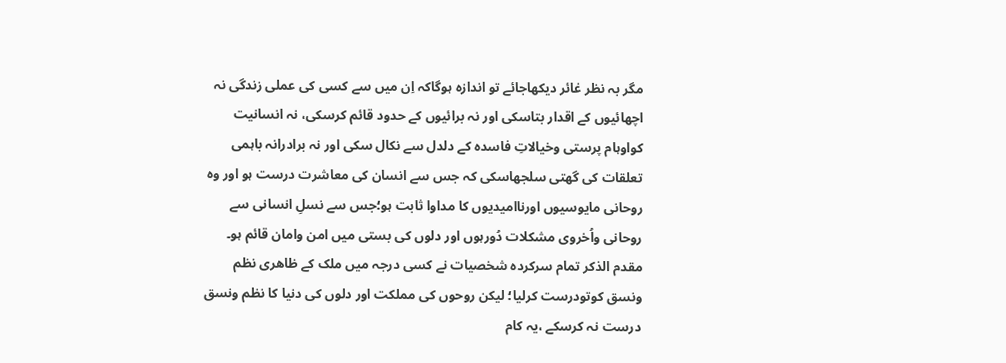مگر بہ نظر غائر دیکھاجائے تو اندازہ ہوگاکہ اِن میں سے کسی کی عملی زندگی نہ اچھائیوں کے اقدار بتاسکی اور نہ برائیوں کے حدود قائم کرسکی، نہ انسانیت کواوہام پرستی وخیالاتِ فاسدہ کے دلدل سے نکال سکی اور نہ برادرانہ باہمی تعلقات کی گھتی سلجھاسکی کہ جس سے انسان کی معاشرت درست ہو اور وہ روحانی مایوسیوں اورناامیدیوں کا مداوا ثابت ہو؛جس سے نسلِ انسانی سے روحانی واُخروی مشکلات دُورہوں اور دلوں کی بستی میں امن وامان قائم ہو۔
مقدم الذکر تمام سرکردہ شخصیات نے کسی درجہ میں ملک کے ظاھری نظم ونسق کوتودرست کرلیا؛ لیکن روحوں کی مملکت اور دلوں کی دنیا کا نظم ونسق درست نہ کرسکے ،یہ کام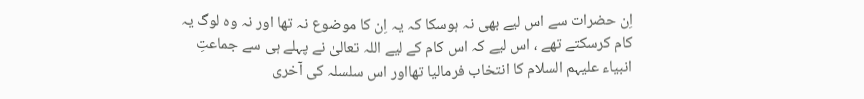اِن حضرات سے اس لیے بھی نہ ہوسکا کہ یہ اِن کا موضوع نہ تھا اور نہ وہ لوگ یہ کام کرسکتے تھے ، اس لیے کہ اس کام کے لیے اللہ تعالیٰ نے پہلے ہی سے جماعتِ انبیاء علیہم السلام کا انتخاب فرمالیا تھااور اس سلسلہ کی آخری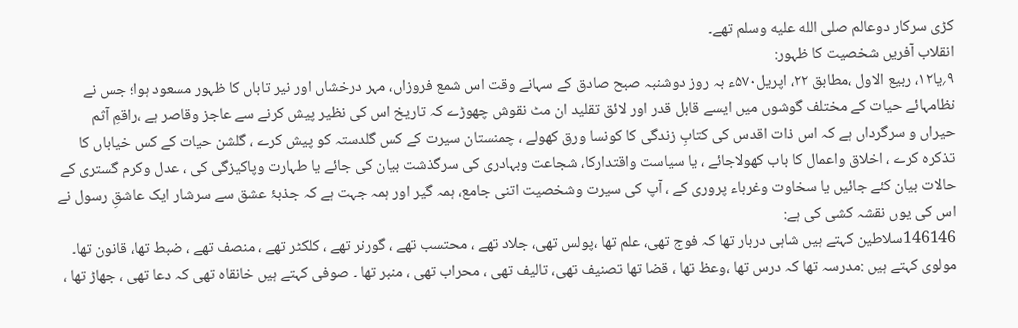کڑی سرکار دوعالم صلى الله عليه وسلم تھے۔
انقلاب آفریں شخصیت کا ظہور:
۹؍یا۱۲، ربیع الاول ،مطابق ۲۲، اپریل۵۷۰ء بہ روز دوشنبہ صبح صادق کے سہانے وقت اس شمع فروزاں، مہر درخشاں اور نیر تاباں کا ظہور مسعود ہوا؛ جس نے نظامہائے حیات کے مختلف گوشوں میں ایسے قابل قدر اور لائق تقلید ان مٹ نقوش چھوڑے کہ تاریخ اس کی نظیر پیش کرنے سے عاجز وقاصر ہے ،راقمِ آثم حیراں و سرگرداں ہے کہ اس ذات اقدس کی کتابِ زندگی کا کونسا ورق کھولے ، چمنستان سیرت کے کس گلدستہ کو پیش کرے ، گلشن حیات کے کس خیاباں کا تذکرہ کرے ، اخلاق واعمال کا باب کھولاجائے ، یا سیاست واقتدارکا، شجاعت وبہادری کی سرگذشت بیان کی جائے یا طہارت وپاکیزگی کی ، عدل وکرم گستری کے حالات بیان کئے جائیں یا سخاوت وغرباء پروری کے ، آپ کی سیرت وشخصیت اتنی جامع، ہمہ گیر اور ہمہ جہت ہے کہ جذبۂ عشق سے سرشار ایک عاشقِ رسول نے اس کی یوں نقشہ کشی کی ہے:
146146سلاطین کہتے ہیں شاہی دربار تھا کہ فوج تھی، علم تھا ،پولس تھی، جلاد تھے ، محتسب تھے ، گورنر تھے ، کلکٹر تھے ، منصف تھے ، ضبط تھا، قانون تھا۔ مولوی کہتے ہیں :مدرسہ تھا کہ درس تھا ،وعظ تھا ، قضا تھا تصنیف تھی، تالیف تھی ، محراب تھی ، منبر تھا ۔ صوفی کہتے ہیں خانقاہ تھی کہ دعا تھی ، جھاڑ تھا ،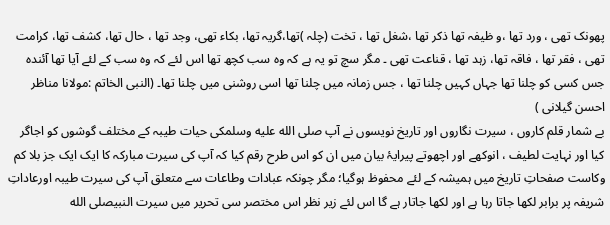پھونک تھی ، ورد تھا ،و ظیفہ تھا ذکر تھا ،شغل تھا ، تخت (چلہ )تھا،گریہ تھا، بکاء تھی، وجد تھا ، حال تھا، کشف تھا، کرامت تھی ، فقر تھا ، فاقہ تھا، زہد تھا ، قناعت تھی ۔ مگر سچ تو یہ ہے کہ وہ سب کچھ تھا اس لئے کہ وہ سب کے لئے آیا تھا آئندہ جس کسی کو چلنا تھا جہاں کہیں چلنا تھا ، جس زمانہ میں چلنا تھا اسی روشنی میں چلنا تھا۔ (النبی الخاتم :مولانا مناظر احسن گیلانی )
بے شمار قلم کاروں ، سیرت نگاروں اور تاریخ نویسوں نے آپ صلى الله عليه وسلمکی حیات طیبہ کے مختلف گوشوں کو اجاگر کیا اور نہایت لطیف ، انوکھے اور اچھوتے پیرایۂ بیان میں ان کو اس طرح رقم کیا کہ آپ کی سیرت مبارکہ کا ایک ایک جز بلا کم وکاست صفحاتِ تاریخ میں ہمیشہ کے لئے محفوظ ہوگیا؛ مگر چونکہ عبادات وطاعات سے متعلق آپ کی سیرت طیبہ اورعاداتِ شریفہ پر برابر لکھا جاتا رہا ہے اور لکھا جاتار ہے گا اس لئے زیر نظر اس مختصر سی تحریر میں سیرت النبیصلى الله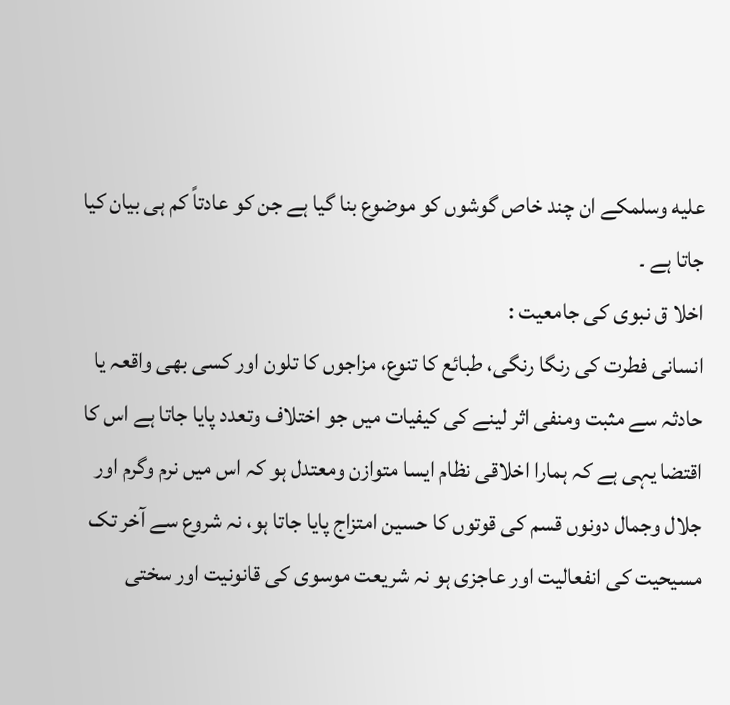عليه وسلمکے ان چند خاص گوشوں کو موضوع بنا گیا ہے جن کو عادتاً کم ہی بیان کیا جاتا ہے ۔
اخلا ق نبوی کی جامعیت :
انسانی فطرت کی رنگا رنگی، طبائع کا تنوع، مزاجوں کا تلون اور کسی بھی واقعہ یا حادثہ سے مثبت ومنفی اثر لینے کی کیفیات میں جو اختلاف وتعدد پایا جاتا ہے اس کا اقتضا یہی ہے کہ ہمارا اخلاقی نظام ایسا متوازن ومعتدل ہو کہ اس میں نرم وگرم اور جلال وجمال دونوں قسم کی قوتوں کا حسین امتزاج پایا جاتا ہو، نہ شروع سے آخر تک مسیحیت کی انفعالیت اور عاجزی ہو نہ شریعت موسوی کی قانونیت اور سختی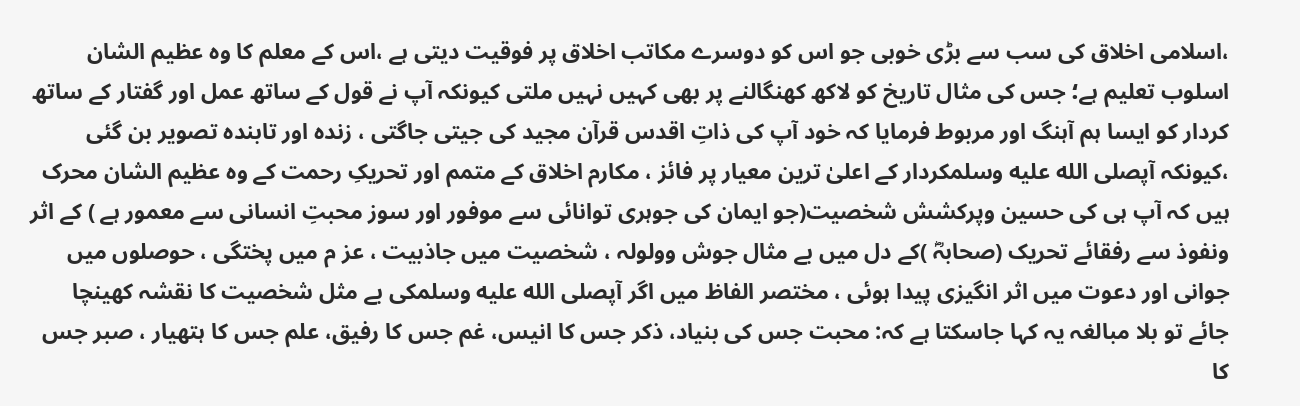،اسلامی اخلاق کی سب سے بڑی خوبی جو اس کو دوسرے مکاتب اخلاق پر فوقیت دیتی ہے ،اس کے معلم کا وہ عظیم الشان اسلوب تعلیم ہے؛ جس کی مثال تاریخ کو لاکھ کھنگالنے پر بھی کہیں نہیں ملتی کیونکہ آپ نے قول کے ساتھ عمل اور گفتار کے ساتھ کردار کو ایسا ہم آہنگ اور مربوط فرمایا کہ خود آپ کی ذاتِ اقدس قرآن مجید کی جیتی جاگتی ، زندہ اور تابندہ تصویر بن گئی ،کیونکہ آپصلى الله عليه وسلمکردار کے اعلیٰ ترین معیار پر فائز ، مکارم اخلاق کے متمم اور تحریکِ رحمت کے وہ عظیم الشان محرک ہیں کہ آپ ہی کی حسین وپرکشش شخصیت(جو ایمان کی جوہری توانائی سے موفور اور سوز محبتِ انسانی سے معمور ہے ) کے اثر ونفوذ سے رفقائے تحریک (صحابہؓ )کے دل میں بے مثال جوش وولولہ ، شخصیت میں جاذبیت ، عز م میں پختگی ، حوصلوں میں جوانی اور دعوت میں اثر انگیزی پیدا ہوئی ، مختصر الفاظ میں اگر آپصلى الله عليه وسلمکی بے مثل شخصیت کا نقشہ کھینچا جائے تو بلا مبالغہ یہ کہا جاسکتا ہے کہ: محبت جس کی بنیاد، ذکر جس کا انیس، غم جس کا رفیق، علم جس کا ہتھیار ، صبر جس کا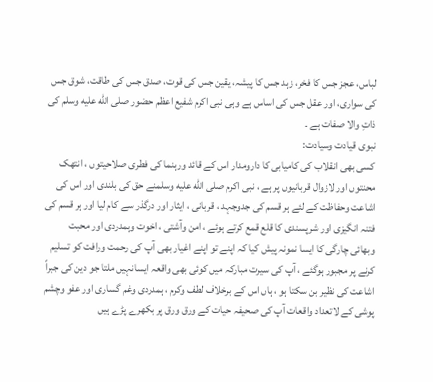لباس، عجز جس کا فخر، زہد جس کا پیشہ، یقین جس کی قوت، صدق جس کی طاقت، شوق جس کی سواری، اور عقل جس کی اساس ہے وہی نبی اکرم شفیع اعظم حضور صلى الله عليه وسلم کی ذاتِ والا صفات ہے ۔
نبوی قیادت وسیادت:
کسی بھی انقلاب کی کامیابی کا دارومدار اس کے قائد ورہنما کی فطری صلاحیتوں ، انتھک محنتوں اور لازوال قربانیوں پر ہے ، نبی اکرم صلى الله عليه وسلمنے حق کی بلندی اور اس کی اشاعت وحفاظت کے لئے ہر قسم کی جدوجہد ، قربانی ، ایثار اور درگذر سے کام لیا اور ہر قسم کی فتنہ انگیزی اور شرپسندی کا قلع قمع کرتے ہوئے ، امن وآشتی ، اخوت وہمدردی اور محبت وبھائی چارگی کا ایسا نمونہ پیش کیا کہ اپنے تو اپنے اغیار بھی آپ کی رحمت ورافت کو تسلیم کرنے پر مجبور ہوگئے ، آپ کی سیرت مبارکہ میں کوئی بھی واقعہ ایسانہیں ملتا جو دین کی جبراً اشاعت کی نظیر بن سکتا ہو ، ہاں اس کے برخلاف لطف وکرم ، ہمدردی وغم گساری اور عفو وچشم پوشی کے لاتعداد واقعات آپ کی صحیفہ حیات کے ورق ورق پر بکھرے پڑے ہیں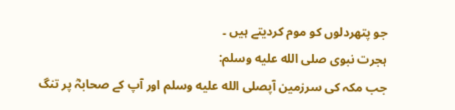جو پتھردلوں کو موم کردیتے ہیں ۔
ہجرت نبوی صلى الله عليه وسلم:
جب مکہ کی سرزمین آپصلى الله عليه وسلم اور آپ کے صحابہؓ پر تنگ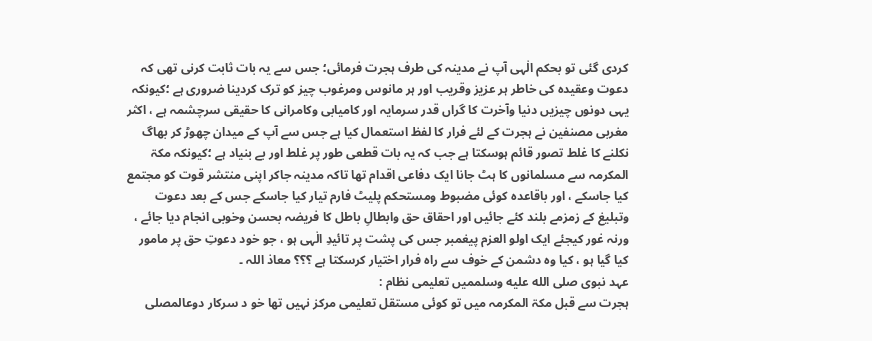کردی گئی تو بحکم الٰہی آپ نے مدینہ کی طرف ہجرت فرمائی؛ جس سے یہ بات ثابت کرنی تھی کہ دعوت وعقیدہ کی خاطر ہر عزیز وقریب اور ہر مانوس ومرغوب چیز کو ترک کردینا ضروری ہے ؛کیونکہ یہی دونوں چیزیں دنیا وآخرت کا گراں قدر سرمایہ اور کامیابی وکامرانی کا حقیقی سرچشمہ ہے ، اکثر مغربی مصنفین نے ہجرت کے لئے فرار کا لفظ استعمال کیا ہے جس سے آپ کے میدان چھوڑ کر بھاگ نکلنے کا غلط تصور قائم ہوسکتا ہے جب کہ یہ بات قطعی طور پر غلط اور بے بنیاد ہے ؛کیونکہ مکۃ المکرمہ سے مسلمانوں کا ہٹ جانا ایک دفاعی اقدام تھا تاکہ مدینہ جاکر اپنی منتشر قوت کو مجتمع کیا جاسکے ، اور باقاعدہ کوئی مضبوط ومستحکم پلیٹ فارم تیار کیا جاسکے جس کے بعد دعوت وتبلیغ کے زمزمے بلند کئے جائیں اور احقاق حق وابطالِ باطل کا فریضہ بحسن وخوبی انجام دیا جائے ، ورنہ غور کیجئے ایک اولو العزم پیغمبر جس کی پشت پر تائیدِ الٰہی ہو ، جو خود دعوتِ حق پر مامور کیا گیا ہو ، کیا وہ دشمن کے خوف سے راہ فرار اختیار کرسکتا ہے ؟؟؟ معاذ اللہ ۔
عہد نبوی صلى الله عليه وسلممیں تعلیمی نظام :
ہجرت سے قبل مکۃ المکرمہ میں تو کوئی مستقل تعلیمی مرکز نہیں تھا خو د سرکار دوعالمصلى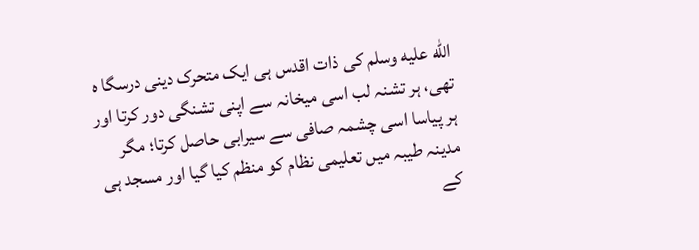الله عليه وسلم کی ذات اقدس ہی ایک متحرک دینی درسگا ہ تھی، ہر تشنہ لب اسی میخانہ سے اپنی تشنگی دور کرتا اور ہر پیاسا اسی چشمہ صافی سے سیرابی حاصل کرتا؛ مگر مدینہ طیبہ میں تعلیمی نظام کو منظم کیا گیا اور مسجد ہی کے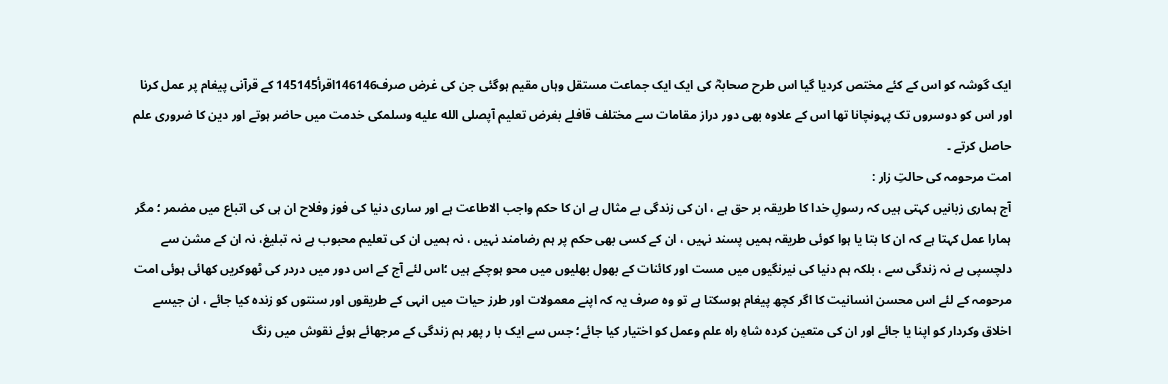ایک گوشہ کو اس کے کئے مختص کردیا گیا اس طرح صحابہؓ کی ایک ایک جماعت مستقل وہاں مقیم ہوگئی جن کی غرض صرف146146اقرأ145145 کے قرآنی پیغام پر عمل کرنا اور اس کو دوسروں تک پہونچانا تھا اس کے علاوہ بھی دور دراز مقامات سے مختلف قافلے بغرض تعلیم آپصلى الله عليه وسلمکی خدمت میں حاضر ہوتے اور دین کا ضروری علم حاصل کرتے ۔
امت مرحومہ کی حالتِ زار :
آج ہماری زبانیں کہتی ہیں کہ رسولِ خدا کا طریقہ بر حق ہے ، ان کی زندگی بے مثال ہے ان کا حکم واجب الاطاعت ہے اور ساری دنیا کی فوز وفلاح ان ہی کی اتباع میں مضمر ؛ مگر ہمارا عمل کہتا ہے کہ ان کا بتا یا ہوا کوئی طریقہ ہمیں پسند نہیں ، ان کے کسی بھی حکم پر ہم رضامند نہیں ، نہ ہمیں ان کی تعلیم محبوب ہے نہ تبلیغ، نہ ان کے مشن سے دلچسپی ہے نہ زندگی سے ، بلکہ ہم دنیا کی نیرنگیوں میں مست اور کائنات کے بھول بھلیوں میں محو ہوچکے ہیں ؛اس لئے آج کے اس دور میں دردر کی ٹھوکریں کھائی ہوئی امت مرحومہ کے لئے اس محسن انسانیت کا اگر کچھ پیغام ہوسکتا ہے تو وہ صرف یہ کہ اپنے معمولات اور طرز حیات میں انہی کے طریقوں اور سنتوں کو زندہ کیا جائے ، ان جیسے اخلاق وکردار کو اپنا یا جائے اور ان کی متعین کردہ شاہِ راہ علم وعمل کو اختیار کیا جائے؛ جس سے ایک با ر پھر ہم زندگی کے مرجھائے ہوئے نقوش میں رنگ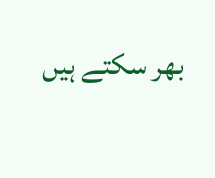بھر سکتے ہیں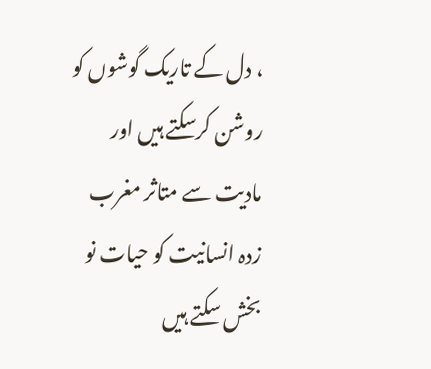، دل کے تاریک گوشوں کو روشن کرسکتے ہیں اور مادیت سے متاثر مغرب زدہ انسانیت کو حیات نو بخش سکتے ہیں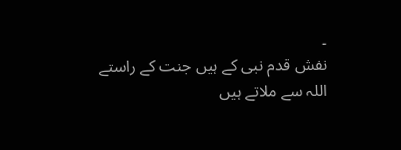۔
نفش قدم نبی کے ہیں جنت کے راستے
اللہ سے ملاتے ہیں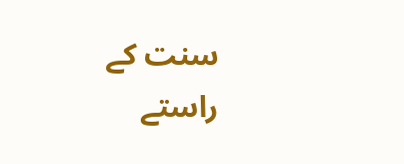سنت کے راستے